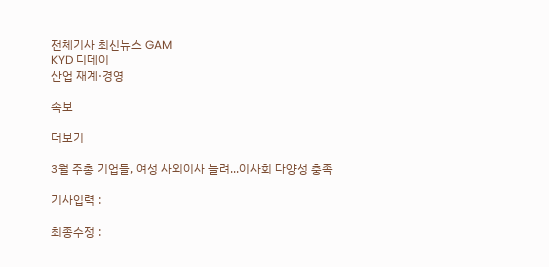전체기사 최신뉴스 GAM
KYD 디데이
산업 재계·경영

속보

더보기

3월 주총 기업들, 여성 사외이사 늘려...이사회 다양성 충족

기사입력 :

최종수정 :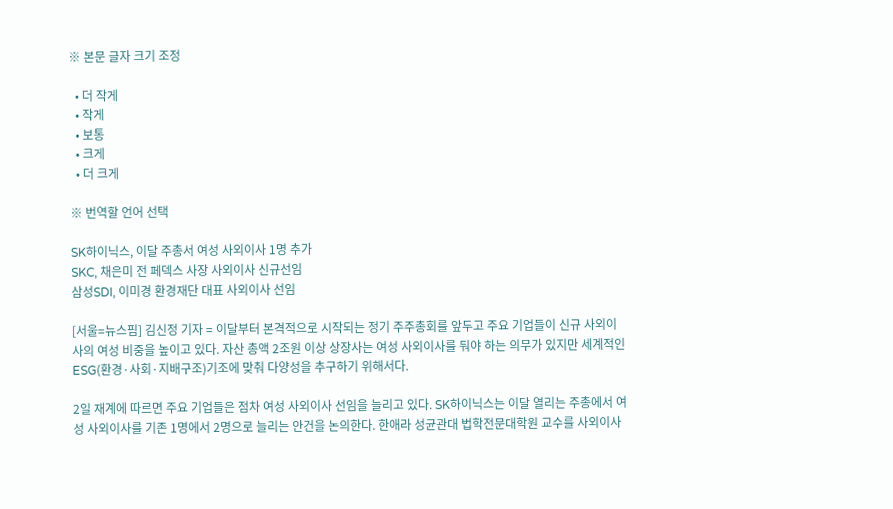※ 본문 글자 크기 조정

  • 더 작게
  • 작게
  • 보통
  • 크게
  • 더 크게

※ 번역할 언어 선택

SK하이닉스, 이달 주총서 여성 사외이사 1명 추가
SKC, 채은미 전 페덱스 사장 사외이사 신규선임
삼성SDI, 이미경 환경재단 대표 사외이사 선임

[서울=뉴스핌] 김신정 기자 = 이달부터 본격적으로 시작되는 정기 주주총회를 앞두고 주요 기업들이 신규 사외이사의 여성 비중을 높이고 있다. 자산 총액 2조원 이상 상장사는 여성 사외이사를 둬야 하는 의무가 있지만 세계적인 ESG(환경·사회·지배구조)기조에 맞춰 다양성을 추구하기 위해서다.

2일 재계에 따르면 주요 기업들은 점차 여성 사외이사 선임을 늘리고 있다. SK하이닉스는 이달 열리는 주총에서 여성 사외이사를 기존 1명에서 2명으로 늘리는 안건을 논의한다. 한애라 성균관대 법학전문대학원 교수를 사외이사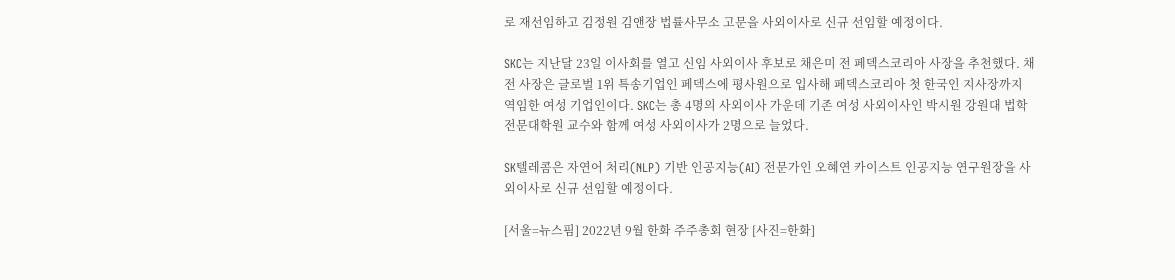로 재선임하고 김정원 김앤장 법률사무소 고문을 사외이사로 신규 선임할 예정이다.

SKC는 지난달 23일 이사회를 열고 신임 사외이사 후보로 채은미 전 페덱스코리아 사장을 추천했다. 채 전 사장은 글로벌 1위 특송기업인 페덱스에 평사원으로 입사해 페덱스코리아 첫 한국인 지사장까지 역임한 여성 기업인이다. SKC는 총 4명의 사외이사 가운데 기존 여성 사외이사인 박시원 강원대 법학전문대학원 교수와 함께 여성 사외이사가 2명으로 늘었다.

SK텔레콤은 자연어 처리(NLP) 기반 인공지능(AI) 전문가인 오혜연 카이스트 인공지능 연구원장을 사외이사로 신규 선임할 예정이다.

[서울=뉴스핌] 2022년 9월 한화 주주총회 현장 [사진=한화]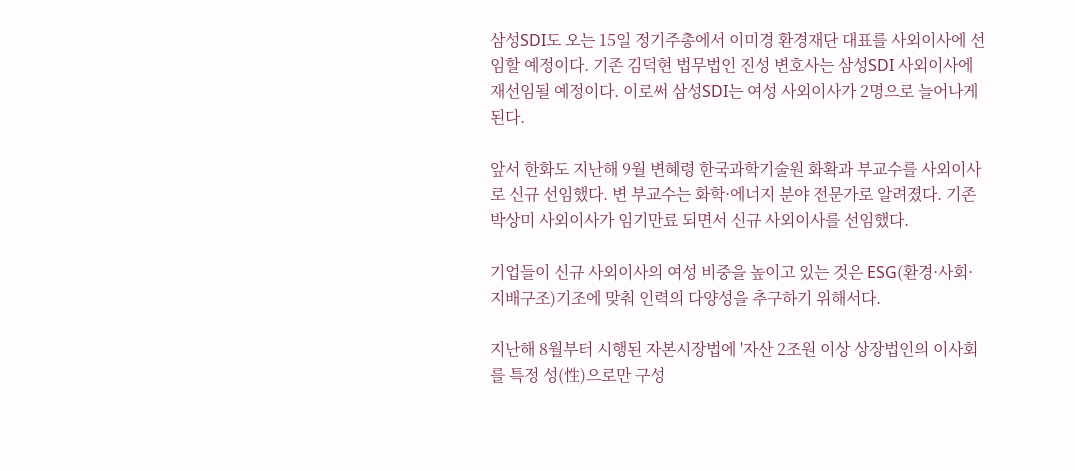삼성SDI도 오는 15일 정기주총에서 이미경 환경재단 대표를 사외이사에 선임할 예정이다. 기존 김덕현 법무법인 진성 변호사는 삼성SDI 사외이사에 재선임될 예정이다. 이로써 삼성SDI는 여성 사외이사가 2명으로 늘어나게 된다.

앞서 한화도 지난해 9월 변혜령 한국과학기술원 화확과 부교수를 사외이사로 신규 선임했다. 변 부교수는 화학·에너지 분야 전문가로 알려졌다. 기존 박상미 사외이사가 임기만료 되면서 신규 사외이사를 선임했다.

기업들이 신규 사외이사의 여성 비중을 높이고 있는 것은 ESG(환경·사회·지배구조)기조에 맞춰 인력의 다양성을 추구하기 위해서다.

지난해 8월부터 시행된 자본시장법에 '자산 2조원 이상 상장법인의 이사회를 특정 성(性)으로만 구성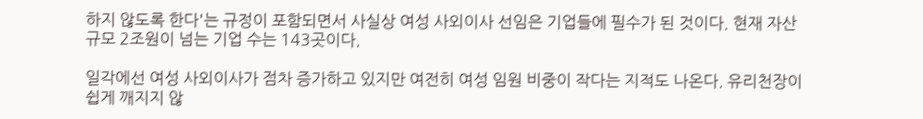하지 않도록 한다'는 규정이 포함되면서 사실상 여성 사외이사 선임은 기업들에 필수가 된 것이다. 현재 자산 규모 2조원이 넘는 기업 수는 143곳이다.

일각에선 여성 사외이사가 점차 증가하고 있지만 여전히 여성 임원 비중이 작다는 지적도 나온다. 유리천장이 쉽게 깨지지 않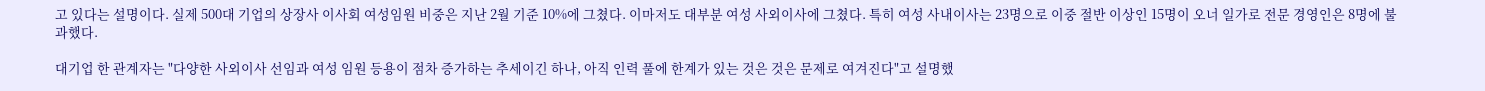고 있다는 설명이다. 실제 500대 기업의 상장사 이사회 여성임원 비중은 지난 2월 기준 10%에 그쳤다. 이마저도 대부분 여성 사외이사에 그쳤다. 특히 여성 사내이사는 23명으로 이중 절반 이상인 15명이 오너 일가로 전문 경영인은 8명에 불과했다.

대기업 한 관계자는 "다양한 사외이사 선임과 여성 임원 등용이 점차 증가하는 추세이긴 하나, 아직 인력 풀에 한계가 있는 것은 것은 문제로 여겨진다"고 설명했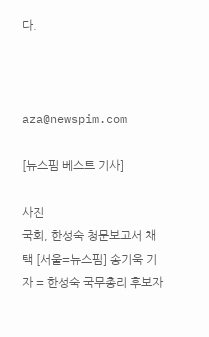다.



aza@newspim.com

[뉴스핌 베스트 기사]

사진
국회, 한성숙 청문보고서 채택 [서울=뉴스핌] 송기욱 기자 = 한성숙 국무총리 후보자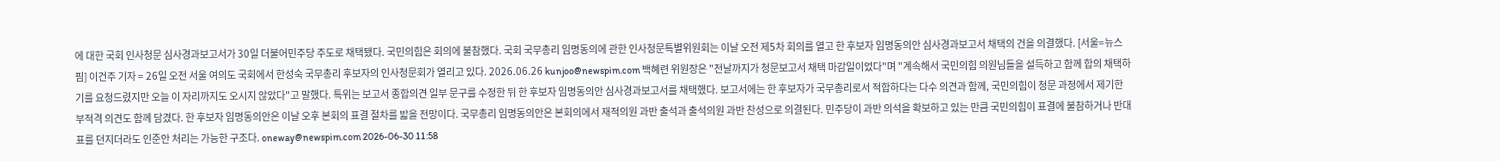에 대한 국회 인사청문 심사경과보고서가 30일 더불어민주당 주도로 채택됐다. 국민의힘은 회의에 불참했다. 국회 국무총리 임명동의에 관한 인사청문특별위원회는 이날 오전 제5차 회의를 열고 한 후보자 임명동의안 심사경과보고서 채택의 건을 의결했다. [서울=뉴스핌] 이건주 기자 = 26일 오전 서울 여의도 국회에서 한성숙 국무총리 후보자의 인사청문회가 열리고 있다. 2026.06.26 kunjoo@newspim.com 백혜련 위원장은 "전날까지가 청문보고서 채택 마감일이었다"며 "계속해서 국민의힘 의원님들을 설득하고 함께 합의 채택하기를 요청드렸지만 오늘 이 자리까지도 오시지 않았다"고 말했다. 특위는 보고서 종합의견 일부 문구를 수정한 뒤 한 후보자 임명동의안 심사경과보고서를 채택했다. 보고서에는 한 후보자가 국무총리로서 적합하다는 다수 의견과 함께, 국민의힘이 청문 과정에서 제기한 부적격 의견도 함께 담겼다. 한 후보자 임명동의안은 이날 오후 본회의 표결 절차를 밟을 전망이다. 국무총리 임명동의안은 본회의에서 재적의원 과반 출석과 출석의원 과반 찬성으로 의결된다. 민주당이 과반 의석을 확보하고 있는 만큼 국민의힘이 표결에 불참하거나 반대표를 던지더라도 인준안 처리는 가능한 구조다. oneway@newspim.com 2026-06-30 11:58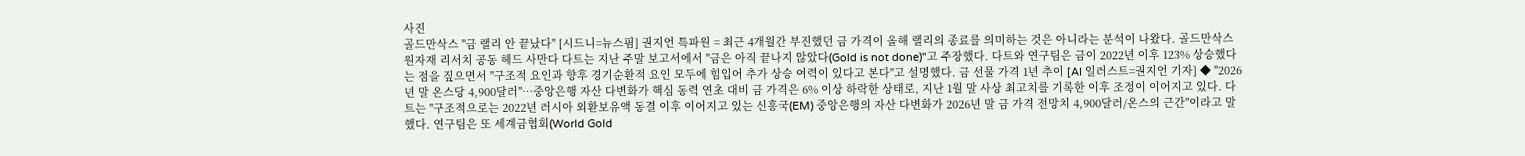사진
골드만삭스 "금 랠리 안 끝났다" [시드니=뉴스핌] 권지언 특파원 = 최근 4개월간 부진했던 금 가격이 올해 랠리의 종료를 의미하는 것은 아니라는 분석이 나왔다. 골드만삭스 원자재 리서치 공동 헤드 사만다 다트는 지난 주말 보고서에서 "금은 아직 끝나지 않았다(Gold is not done)"고 주장했다. 다트와 연구팀은 금이 2022년 이후 123% 상승했다는 점을 짚으면서 "구조적 요인과 향후 경기순환적 요인 모두에 힘입어 추가 상승 여력이 있다고 본다"고 설명했다. 금 선물 가격 1년 추이 [AI 일러스트=권지언 기자] ◆ "2026년 말 온스당 4,900달러"…중앙은행 자산 다변화가 핵심 동력 연초 대비 금 가격은 6% 이상 하락한 상태로, 지난 1월 말 사상 최고치를 기록한 이후 조정이 이어지고 있다. 다트는 "구조적으로는 2022년 러시아 외환보유액 동결 이후 이어지고 있는 신흥국(EM) 중앙은행의 자산 다변화가 2026년 말 금 가격 전망치 4,900달러/온스의 근간"이라고 말했다. 연구팀은 또 세계금협회(World Gold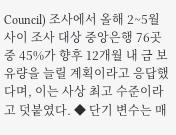Council) 조사에서 올해 2~5월 사이 조사 대상 중앙은행 76곳 중 45%가 향후 12개월 내 금 보유량을 늘릴 계획이라고 응답했다며, 이는 사상 최고 수준이라고 덧붙였다. ◆ 단기 변수는 매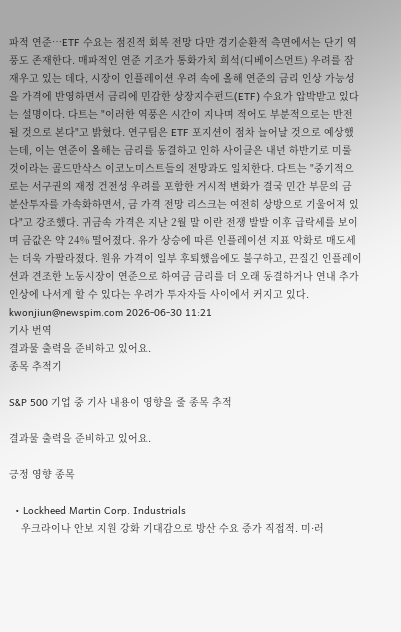파적 연준…ETF 수요는 점진적 회복 전망 다만 경기순환적 측면에서는 단기 역풍도 존재한다. 매파적인 연준 기조가 통화가치 희석(디베이스먼트) 우려를 잠재우고 있는 데다, 시장이 인플레이션 우려 속에 올해 연준의 금리 인상 가능성을 가격에 반영하면서 금리에 민감한 상장지수펀드(ETF) 수요가 압박받고 있다는 설명이다. 다트는 "이러한 역풍은 시간이 지나며 적어도 부분적으로는 반전될 것으로 본다"고 밝혔다. 연구팀은 ETF 포지션이 점차 늘어날 것으로 예상했는데, 이는 연준이 올해는 금리를 동결하고 인하 사이클은 내년 하반기로 미룰 것이라는 골드만삭스 이코노미스트들의 전망과도 일치한다. 다트는 "중기적으로는 서구권의 재정 건전성 우려를 포함한 거시적 변화가 결국 민간 부문의 금 분산투자를 가속화하면서, 금 가격 전망 리스크는 여전히 상방으로 기울어져 있다"고 강조했다. 귀금속 가격은 지난 2월 말 이란 전쟁 발발 이후 급락세를 보이며 금값은 약 24% 떨어졌다. 유가 상승에 따른 인플레이션 지표 악화로 매도세는 더욱 가팔라졌다. 원유 가격이 일부 후퇴했음에도 불구하고, 끈질긴 인플레이션과 견조한 노동시장이 연준으로 하여금 금리를 더 오래 동결하거나 연내 추가 인상에 나서게 할 수 있다는 우려가 투자자들 사이에서 커지고 있다. kwonjiun@newspim.com 2026-06-30 11:21
기사 번역
결과물 출력을 준비하고 있어요.
종목 추적기

S&P 500 기업 중 기사 내용이 영향을 줄 종목 추적

결과물 출력을 준비하고 있어요.

긍정 영향 종목

  • Lockheed Martin Corp. Industrials
    우크라이나 안보 지원 강화 기대감으로 방산 수요 증가 직접적. 미·러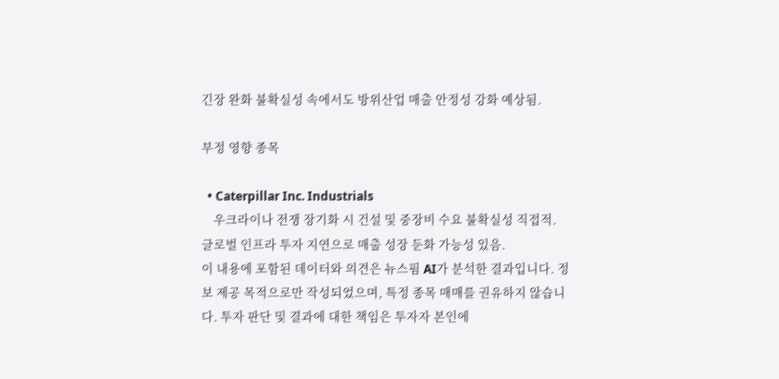긴장 완화 불확실성 속에서도 방위산업 매출 안정성 강화 예상됨.

부정 영향 종목

  • Caterpillar Inc. Industrials
    우크라이나 전쟁 장기화 시 건설 및 중장비 수요 불확실성 직접적. 글로벌 인프라 투자 지연으로 매출 성장 둔화 가능성 있음.
이 내용에 포함된 데이터와 의견은 뉴스핌 AI가 분석한 결과입니다. 정보 제공 목적으로만 작성되었으며, 특정 종목 매매를 권유하지 않습니다. 투자 판단 및 결과에 대한 책임은 투자자 본인에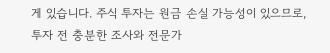게 있습니다. 주식 투자는 원금 손실 가능성이 있으므로, 투자 전 충분한 조사와 전문가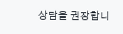상담을 권장합니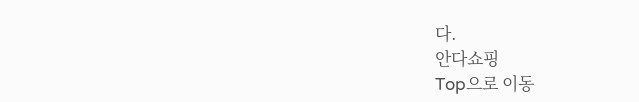다.
안다쇼핑
Top으로 이동